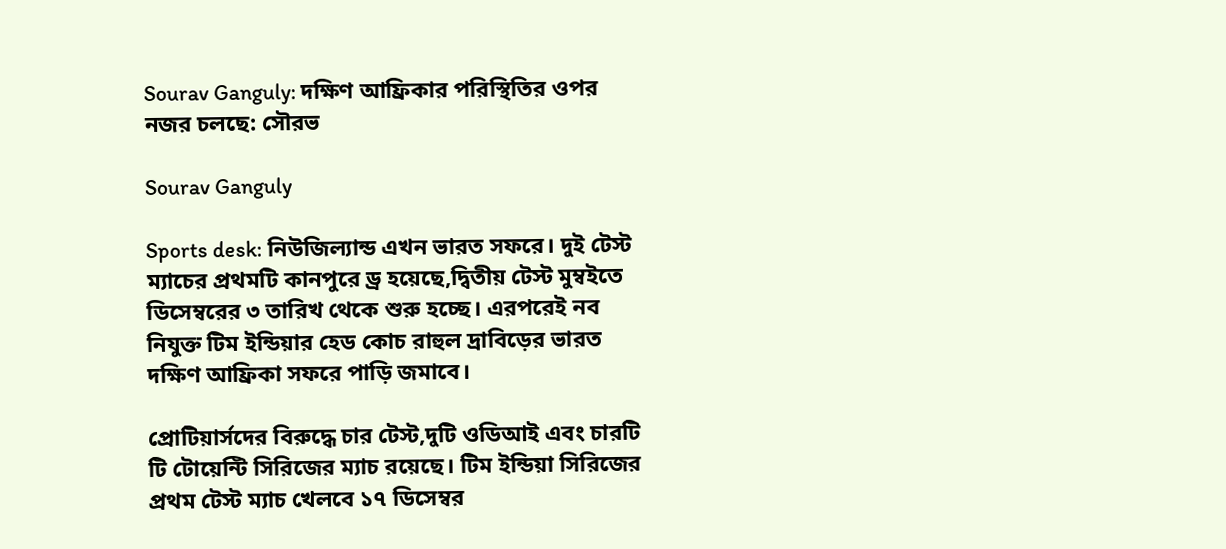Sourav Ganguly: দক্ষিণ আফ্রিকার পরিস্থিতির ওপর নজর চলছে: সৌরভ

Sourav Ganguly

Sports desk: নিউজিল্যান্ড এখন ভারত সফরে। দুই টেস্ট ম্যাচের প্রথমটি কানপুরে ড্র হয়েছে,দ্বিতীয় টেস্ট মুম্বইতে ডিসেম্বরের ৩ তারিখ থেকে শুরু হচ্ছে। এরপরেই নব নিযুক্ত টিম ইন্ডিয়ার হেড কোচ রাহুল দ্রাবিড়ের ভারত দক্ষিণ আফ্রিকা সফরে পাড়ি জমাবে।

প্রোটিয়ার্সদের বিরুদ্ধে চার টেস্ট,দুটি ওডিআই এবং চারটি টি টোয়েন্টি সিরিজের ম্যাচ রয়েছে। টিম ইন্ডিয়া সিরিজের প্রথম টেস্ট ম্যাচ খেলবে ১৭ ডিসেম্বর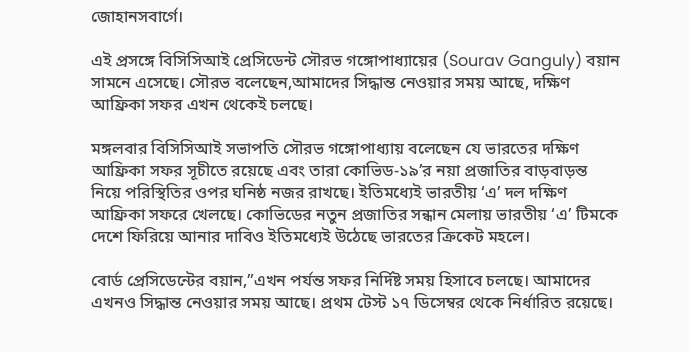জোহানসবার্গে।

এই প্রসঙ্গে বিসিসিআই প্রেসিডেন্ট সৌরভ গঙ্গোপাধ্যায়ের (Sourav Ganguly) বয়ান সামনে এসেছে। সৌরভ বলেছেন,আমাদের সিদ্ধান্ত নেওয়ার সময় আছে, দক্ষিণ আফ্রিকা সফর এখন থেকেই চলছে।

মঙ্গলবার বিসিসিআই সভাপতি সৌরভ গঙ্গোপাধ্যায় বলেছেন যে ভারতের দক্ষিণ আফ্রিকা সফর সূচীতে রয়েছে এবং তারা কোভিড-১৯’র নয়া প্রজাতির বাড়বাড়ন্ত নিয়ে পরিস্থিতির ওপর ঘনিষ্ঠ নজর রাখছে। ইতিমধ্যেই ভারতীয় ‘এ’ দল দক্ষিণ আফ্রিকা সফরে খেলছে। কোভিডের নতুন প্রজাতির সন্ধান মেলায় ভারতীয় ‘এ’ টিমকে দেশে ফিরিয়ে আনার দাবিও ইতিমধ্যেই উঠেছে ভারতের ক্রিকেট মহলে।

বোর্ড প্রেসিডেন্টের বয়ান,”এখন পর্যন্ত সফর নির্দিষ্ট সময় হিসাবে চলছে। আমাদের এখনও সিদ্ধান্ত নেওয়ার সময় আছে। প্রথম টেস্ট ১৭ ডিসেম্বর থেকে নির্ধারিত রয়েছে।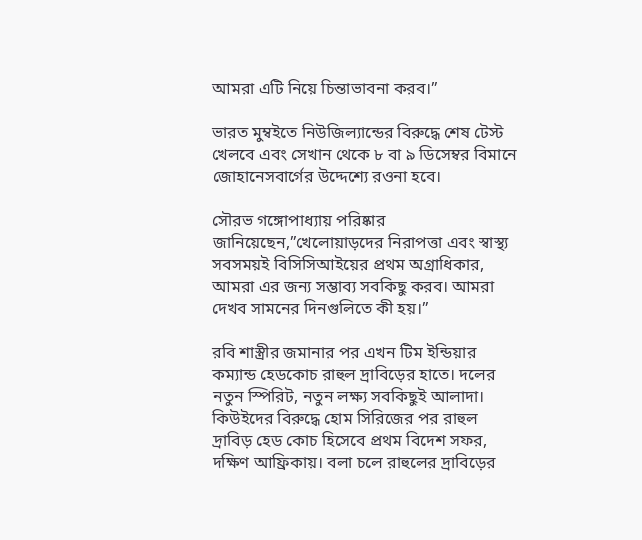আমরা এটি নিয়ে চিন্তাভাবনা করব।”

ভারত মুম্বইতে নিউজিল্যান্ডের বিরুদ্ধে শেষ টেস্ট খেলবে এবং সেখান থেকে ৮ বা ৯ ডিসেম্বর বিমানে জোহানেসবার্গের উদ্দেশ্যে রওনা হবে।

সৌরভ গঙ্গোপাধ্যায় পরিষ্কার জানিয়েছেন,”খেলোয়াড়দের নিরাপত্তা এবং স্বাস্থ্য সবসময়ই বিসিসিআইয়ের প্রথম অগ্রাধিকার, আমরা এর জন্য সম্ভাব্য সবকিছু করব। আমরা দেখব সামনের দিনগুলিতে কী হয়।”

রবি শাস্ত্রীর জমানার পর এখন টিম ইন্ডিয়ার কম্যান্ড হেডকোচ রাহুল দ্রাবিড়ের হাতে। দলের নতুন স্পিরিট, নতুন লক্ষ্য সবকিছুই আলাদা। কিউইদের বিরুদ্ধে হোম সিরিজের পর রাহুল দ্রাবিড় হেড কোচ হিসেবে প্রথম বিদেশ সফর, দক্ষিণ আফ্রিকায়। বলা চলে রাহুলের দ্রাবিড়ের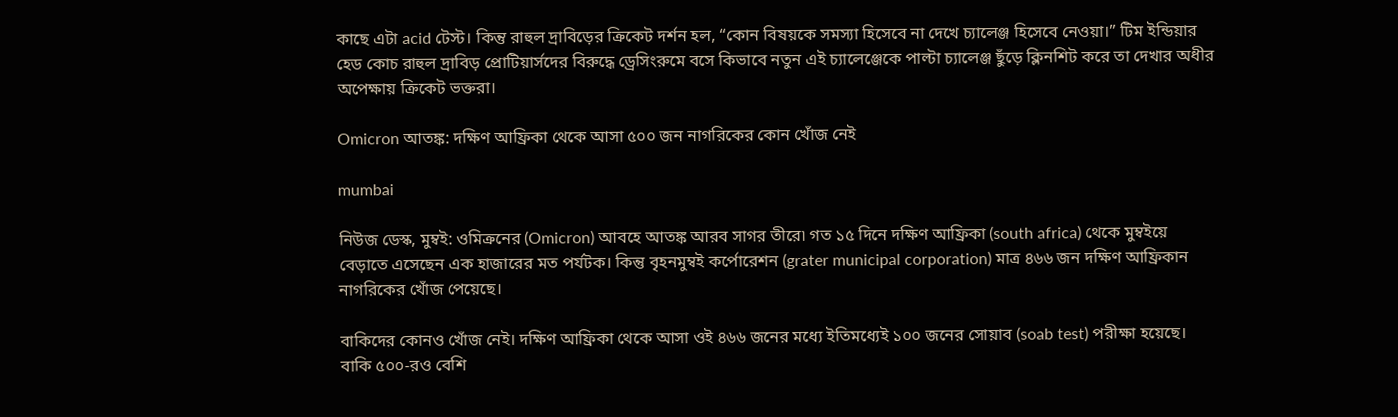কাছে এটা acid টেস্ট। কিন্তু রাহুল দ্রাবিড়ের ক্রিকেট দর্শন হল, “কোন বিষয়কে সমস্যা হিসেবে না দেখে চ্যালেঞ্জ হিসেবে নেওয়া।” টিম ইন্ডিয়ার হেড কোচ রাহুল দ্রাবিড় প্রোটিয়ার্সদের বিরুদ্ধে ড্রেসিংরুমে বসে কিভাবে নতুন এই চ্যালেঞ্জেকে পাল্টা চ্যালেঞ্জ ছুঁড়ে ক্লিনশিট করে তা দেখার অধীর অপেক্ষায় ক্রিকেট ভক্তরা।

Omicron আতঙ্ক: দক্ষিণ আফ্রিকা থেকে আসা ৫০০ জন নাগরিকের কোন খোঁজ নেই

mumbai

নিউজ ডেস্ক, মুম্বই: ওমিক্রনের (Omicron) আবহে আতঙ্ক আরব সাগর তীরে৷ গত ১৫ দিনে দক্ষিণ আফ্রিকা (south africa) থেকে মুম্বইয়ে বেড়াতে এসেছেন এক হাজারের মত পর্যটক। কিন্তু বৃহনমুম্বই কর্পোরেশন (grater municipal corporation) মাত্র ৪৬৬ জন দক্ষিণ আফ্রিকান নাগরিকের খোঁজ পেয়েছে।

বাকিদের কোনও খোঁজ নেই। দক্ষিণ আফ্রিকা থেকে আসা ওই ৪৬৬ জনের মধ্যে ইতিমধ্যেই ১০০ জনের সোয়াব (soab test) পরীক্ষা হয়েছে। বাকি ৫০০-রও বেশি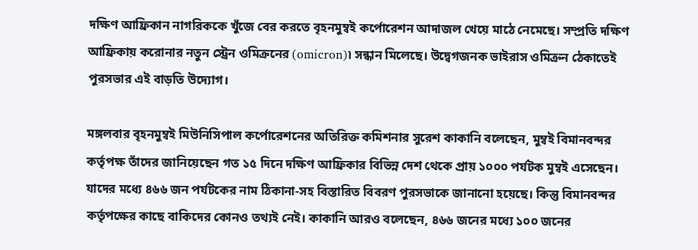দক্ষিণ আফ্রিকান নাগরিককে খুঁজে বের করতে বৃহনমুম্বই কর্পোরেশন আদাজল খেয়ে মাঠে নেমেছে। সম্প্রতি দক্ষিণ আফ্রিকায় করোনার নতুন স্ট্রেন ওমিক্রনের (omicron)৷ সন্ধান মিলেছে। উদ্বেগজনক ভাইরাস ওমিক্রন ঠেকাতেই পুরসভার এই বাড়তি উদ্যোগ।

মঙ্গলবার বৃহনমুম্বই মিউনিসিপাল কর্পোরেশনের অতিরিক্ত কমিশনার সুরেশ কাকানি বলেছেন, মুম্বই বিমানবন্দর কর্তৃপক্ষ তাঁদের জানিয়েছেন গত ১৫ দিনে দক্ষিণ আফ্রিকার বিভিন্ন দেশ থেকে প্রায় ১০০০ পর্যটক মুম্বই এসেছেন। যাদের মধ্যে ৪৬৬ জন পর্যটকের নাম ঠিকানা-সহ বিস্তারিত বিবরণ পুরসভাকে জানানো হয়েছে। কিন্তু বিমানবন্দর কর্তৃপক্ষের কাছে বাকিদের কোনও তথ্যই নেই। কাকানি আরও বলেছেন, ৪৬৬ জনের মধ্যে ১০০ জনের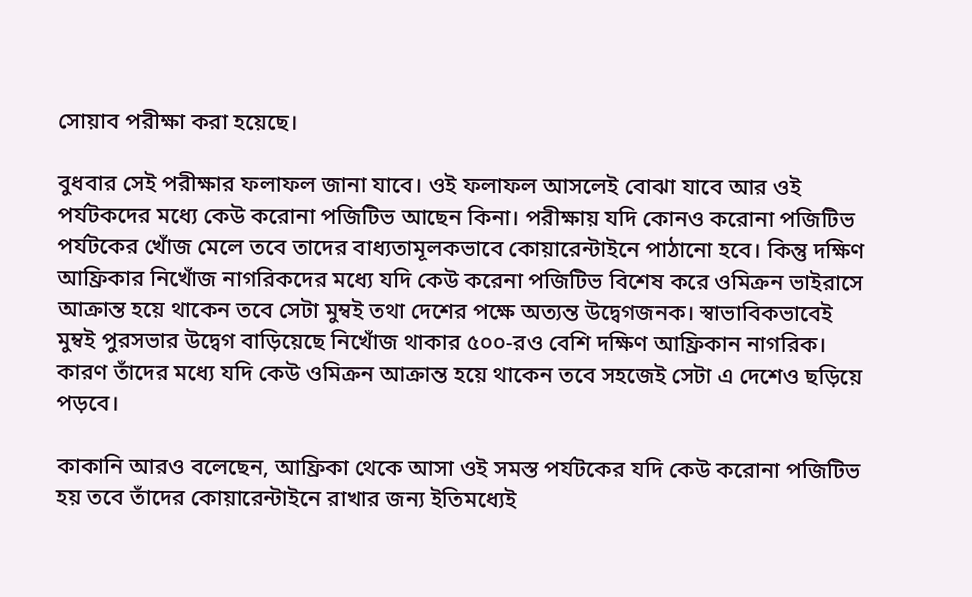সোয়াব পরীক্ষা করা হয়েছে।

বুধবার সেই পরীক্ষার ফলাফল জানা যাবে। ওই ফলাফল আসলেই বোঝা যাবে আর ওই পর্যটকদের মধ্যে কেউ করোনা পজিটিভ আছেন কিনা। পরীক্ষায় যদি কোনও করোনা পজিটিভ পর্যটকের খোঁজ মেলে তবে তাদের বাধ্যতামূলকভাবে কোয়ারেন্টাইনে পাঠানো হবে। কিন্তু দক্ষিণ আফ্রিকার নিখোঁজ নাগরিকদের মধ্যে যদি কেউ করেনা পজিটিভ বিশেষ করে ওমিক্রন ভাইরাসে আক্রান্ত হয়ে থাকেন তবে সেটা মুম্বই তথা দেশের পক্ষে অত্যন্ত উদ্বেগজনক। স্বাভাবিকভাবেই মুম্বই পুরসভার উদ্বেগ বাড়িয়েছে নিখোঁজ থাকার ৫০০-রও বেশি দক্ষিণ আফ্রিকান নাগরিক। কারণ তাঁদের মধ্যে যদি কেউ ওমিক্রন আক্রান্ত হয়ে থাকেন তবে সহজেই সেটা এ দেশেও ছড়িয়ে পড়বে।

কাকানি আরও বলেছেন, আফ্রিকা থেকে আসা ওই সমস্ত পর্যটকের যদি কেউ করোনা পজিটিভ হয় তবে তাঁদের কোয়ারেন্টাইনে রাখার জন্য ইতিমধ্যেই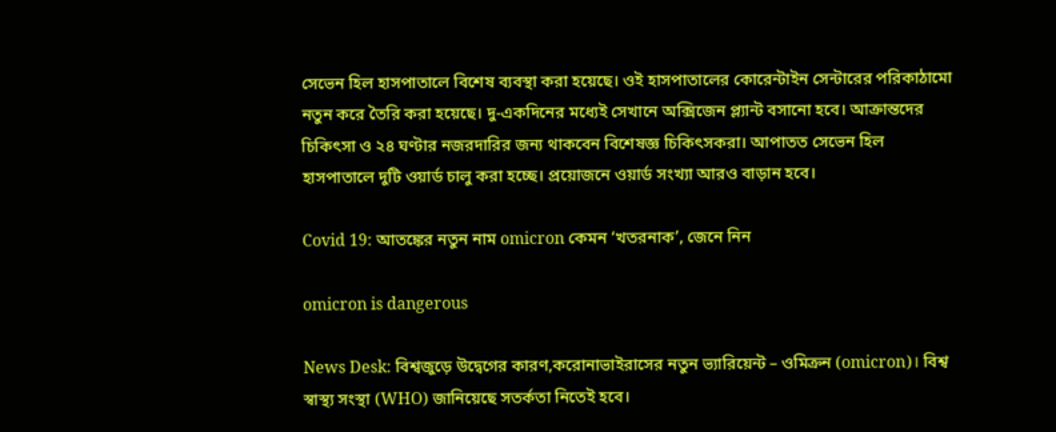সেভেন হিল হাসপাতালে বিশেষ ব্যবস্থা করা হয়েছে। ওই হাসপাতালের কোরেন্টাইন সেন্টারের পরিকাঠামো নতুন করে তৈরি করা হয়েছে। দু-একদিনের মধ্যেই সেখানে অক্সিজেন প্ল্যান্ট বসানো হবে। আক্রান্তদের চিকিৎসা ও ২৪ ঘণ্টার নজরদারির জন্য থাকবেন বিশেষজ্ঞ চিকিৎসকরা। আপাতত সেভেন হিল হাসপাতালে দুটি ওয়ার্ড চালু করা হচ্ছে। প্রয়োজনে ওয়ার্ড সংখ্যা আরও বাড়ান হবে।

Covid 19: আতঙ্কের নতুন নাম omicron কেমন ‘খতরনাক’, জেনে নিন

omicron is dangerous

News Desk: বিশ্বজুড়ে উদ্বেগের কারণ,করোনাভাইরাসের নতুন ভ্যারিয়েন্ট – ওমিক্রন (omicron)। বিশ্ব স্বাস্থ্য সংস্থা (WHO) জানিয়েছে সতর্কতা নিতেই হবে।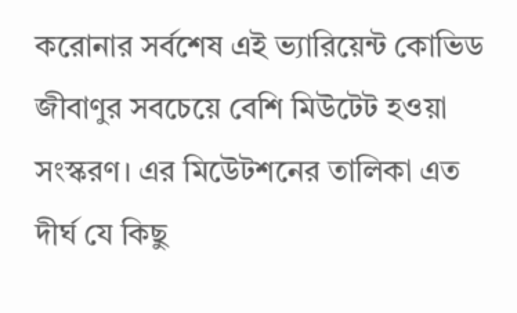করোনার সর্বশেষ ‌এই ভ্যারিয়েন্ট কোভিড জীবাণুর সবচেয়ে বেশি মিউটেট হওয়া সংস্করণ। এর মিউেটশনের তালিকা এত দীর্ঘ যে কিছু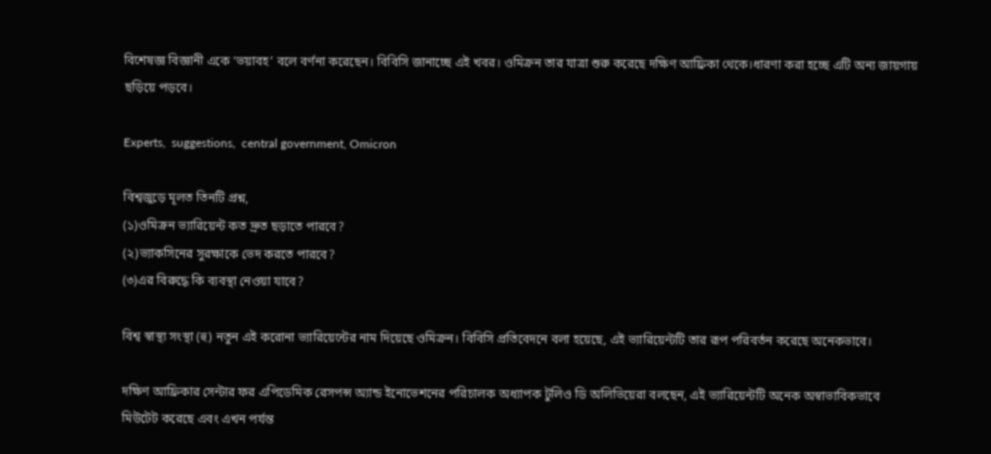বিশেষজ্ঞ বিজ্ঞানী একে ‘ভয়াবহ’ বলে বর্ণনা করেছেন। বিবিসি জানাচ্ছে এই খবর। ওমিক্রন তার যাত্রা শুরু করেছে দক্ষিণ আফ্রিকা থেকে।ধারণা করা হচ্ছে এটি অন্য জায়গায় ছড়িয়ে পড়বে।

Experts,  suggestions,  central government, Omicron

বিশ্বজুড়ে মূলত তিনটি প্রশ্ন,
(১)ওমিক্রন ভ্যারিয়েন্ট কত দ্রুত ছড়াতে পারবে?
(২)ভ্যাকসিনের সুরক্ষাকে ভেদ করতে পারবে?
(৩)এর বিরুদ্ধে কি ব্যবস্থা নেওয়া যাবে?

বিশ্ব স্বাস্থ্য সংস্থা (হু) নতুন এই করোনা ভ্যারিয়েন্টের নাম দিয়েছে ওমিক্রন। বিবিসি প্রতিবেদনে বলা হয়েছে, এই ভ্যারিয়েন্টটি তার রূপ পরিবর্তন করেছে অনেকভাবে।

দক্ষিণ আফ্রিকার সেন্টার ফর এপিডেমিক রেসপন্স অ্যান্ড ইনোভেশনের পরিচালক অধ্যাপক টুলিও ডি অলিভিয়েরা বলছেন, এই ভ্যারিয়েন্টটি অনেক অস্বাভাবিকভাবে মিউটেট করেছে এবং এখন পর্যন্ত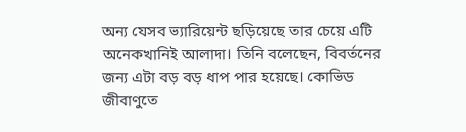অন্য যেসব ভ্যারিয়েন্ট ছড়িয়েছে তার চেয়ে এটি অনেকখানিই আলাদা। তিনি বলেছেন, বিবর্তনের জন্য এটা বড় বড় ধাপ পার হয়েছে। কোভিড জীবাণুতে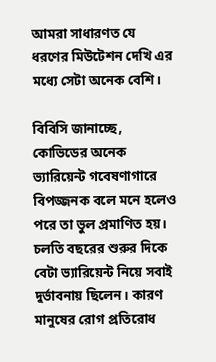আমরা সাধারণত যে ধরণের মিউটেশন দেখি এর মধ্যে সেটা অনেক বেশি।

বিবিসি জানাচ্ছে, কোভিডের অনেক ভ্যারিয়েন্ট গবেষণাগারে বিপজ্জনক বলে মনে হলেও পরে তা ভুল প্রমাণিত হয়। চলতি বছরের শুরুর দিকে বেটা ভ্যারিয়েন্ট নিয়ে সবাই দুর্ভাবনায় ছিলেন। কারণ মানুষের রোগ প্রতিরোধ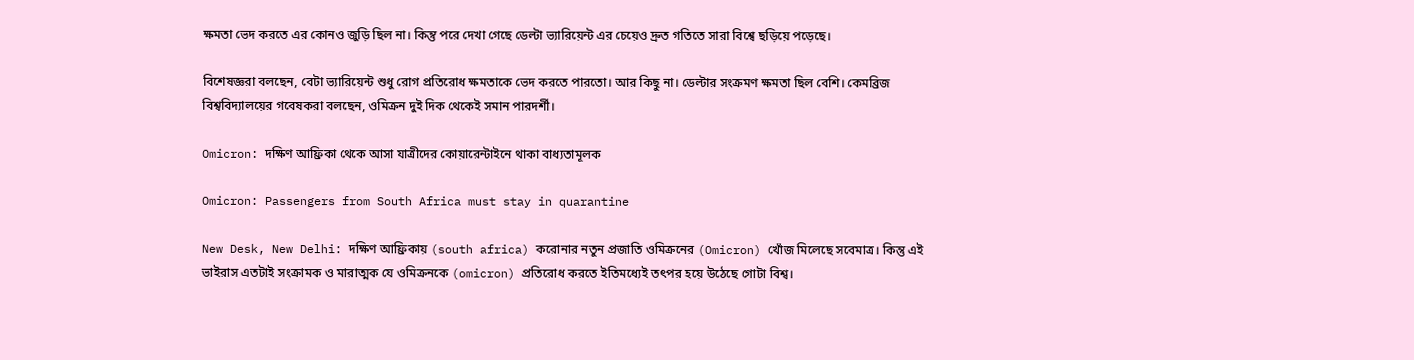ক্ষমতা ভেদ করতে এর কোনও জুড়ি ছিল না। কিন্তু পরে দেখা গেছে ডেল্টা ভ্যারিয়েন্ট এর চেয়েও দ্রুত গতিতে সারা বিশ্বে ছড়িয়ে পড়েছে।

বিশেষজ্ঞরা বলছেন, বেটা ভ্যারিয়েন্ট শুধু রোগ প্রতিরোধ ক্ষমতাকে ভেদ করতে পারতো। আর কিছু না। ডেল্টার সংক্রমণ ক্ষমতা ছিল বেশি। কেমব্রিজ বিশ্ববিদ্যালয়ের গবেষকরা বলছেন, ওমিক্রন দুই দিক থেকেই সমান পারদর্শী।

Omicron: দক্ষিণ আফ্রিকা থেকে আসা যাত্রীদের কোয়ারেন্টাইনে থাকা বাধ্যতামূলক

Omicron: Passengers from South Africa must stay in quarantine

New Desk, New Delhi: দক্ষিণ আফ্রিকায় (south africa) করোনার নতুন প্রজাতি ওমিক্রনের (Omicron) খোঁজ মিলেছে সবেমাত্র। কিন্তু এই ভাইরাস এতটাই সংক্রামক ও মারাত্মক যে ওমিক্রনকে (omicron) প্রতিরোধ করতে ইতিমধ্যেই তৎপর হয়ে উঠেছে গোটা বিশ্ব।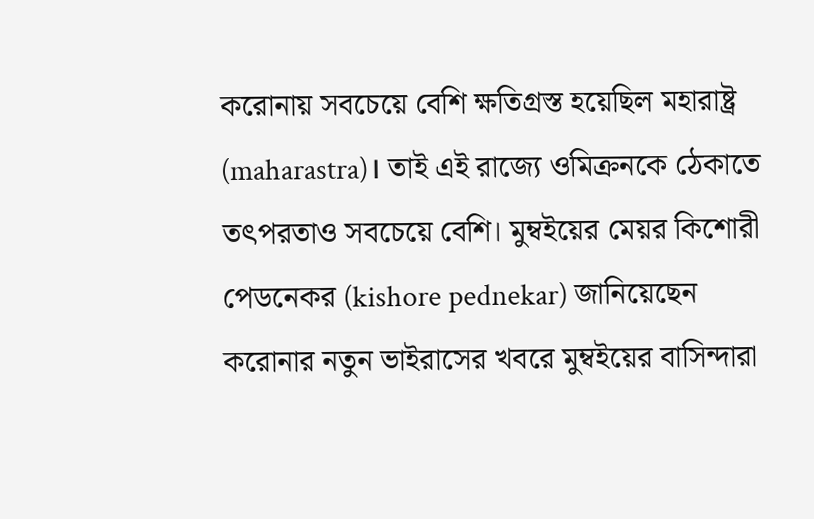করোনায় সবচেয়ে বেশি ক্ষতিগ্রস্ত হয়েছিল মহারাষ্ট্র (maharastra)। তাই এই রাজ্যে ওমিক্রনকে ঠেকাতে তৎপরতাও সবচেয়ে বেশি। মুম্বইয়ের মেয়র কিশোরী পেডনেকর (kishore pednekar) জানিয়েছেন করোনার নতুন ভাইরাসের খবরে মুম্বইয়ের বাসিন্দারা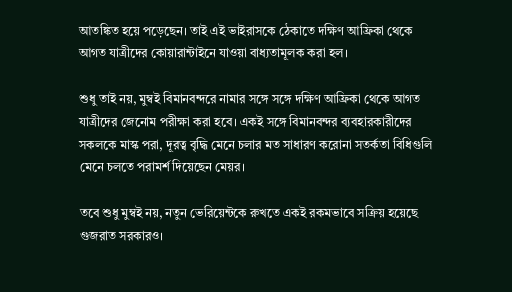আতঙ্কিত হয়ে পড়েছেন। তাই এই ভাইরাসকে ঠেকাতে দক্ষিণ আফ্রিকা থেকে আগত যাত্রীদের কোয়ারান্টাইনে যাওয়া বাধ্যতামূলক করা হল।

শুধু তাই নয়, মুম্বই বিমানবন্দরে নামার সঙ্গে সঙ্গে দক্ষিণ আফ্রিকা থেকে আগত যাত্রীদের জেনোম পরীক্ষা করা হবে। একই সঙ্গে বিমানবন্দর ব্যবহারকারীদের সকলকে মাস্ক পরা, দূরত্ব বৃদ্ধি মেনে চলার মত সাধারণ করোনা সতর্কতা বিধিগুলি মেনে চলতে পরামর্শ দিয়েছেন মেয়র।

তবে শুধু মুম্বই নয়, নতুন ভেরিয়েন্টকে রুখতে একই রকমভাবে সক্রিয় হয়েছে গুজরাত সরকারও।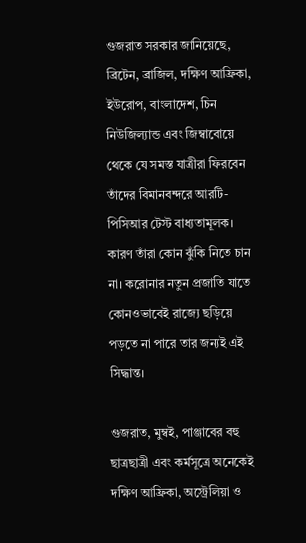গুজরাত সরকার জানিয়েছে, ব্রিটেন, ব্রাজিল, দক্ষিণ আফ্রিকা, ইউরোপ, বাংলাদেশ, চিন নিউজিল্যান্ড এবং জিম্বাবোয়ে থেকে যে সমস্ত যাত্রীরা ফিরবেন তাঁদের বিমানবন্দরে আরটি-পিসিআর টেস্ট বাধ্যতামূলক। কারণ তাঁরা কোন ঝুঁকি নিতে চান না। করোনার নতুন প্রজাতি যাতে কোনওভাবেই রাজ্যে ছড়িয়ে পড়তে না পারে তার জন্যই এই সিদ্ধান্ত।

গুজরাত, মুম্বই, পাঞ্জাবের বহু ছাত্রছাত্রী এবং কর্মসূত্রে অনেকেই দক্ষিণ আফ্রিকা, অস্ট্রেলিয়া ও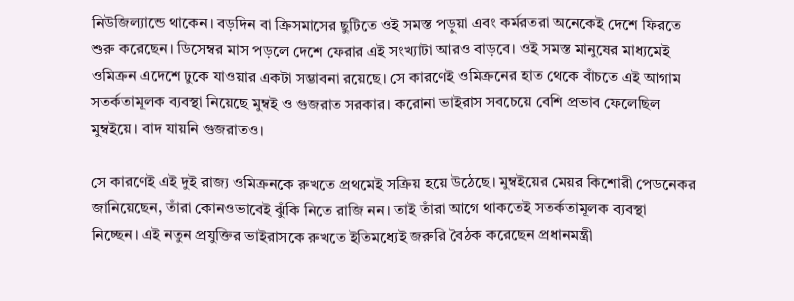নিউজিল্যান্ডে থাকেন। বড়দিন বা ক্রিসমাসের ছুটিতে ওই সমস্ত পড়ুয়া এবং কর্মরতরা অনেকেই দেশে ফিরতে শুরু করেছেন। ডিসেম্বর মাস পড়লে দেশে ফেরার এই সংখ্যাটা আরও বাড়বে। ওই সমস্ত মানুষের মাধ্যমেই ওমিক্রন এদেশে ঢুকে যাওয়ার একটা সম্ভাবনা রয়েছে। সে কারণেই ওমিক্রনের হাত থেকে বাঁচতে এই আগাম সতর্কতামূলক ব্যবস্থা নিয়েছে মুম্বই ও গুজরাত সরকার। করোনা ভাইরাস সবচেয়ে বেশি প্রভাব ফেলেছিল মুম্বইয়ে। বাদ যায়নি গুজরাতও।

সে কারণেই এই দুই রাজ্য ওমিক্রনকে রুখতে প্রথমেই সক্রিয় হয়ে উঠেছে। মুম্বইয়ের মেয়র কিশোরী পেডনেকর জানিয়েছেন, তাঁরা কোনওভাবেই ঝুঁকি নিতে রাজি নন। তাই তাঁরা আগে থাকতেই সতর্কতামূলক ব্যবস্থা নিচ্ছেন। এই নতুন প্রযুক্তির ভাইরাসকে রুখতে ইতিমধ্যেই জরুরি বৈঠক করেছেন প্রধানমন্ত্রী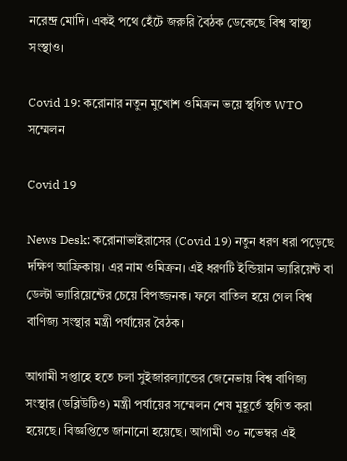নরেন্দ্র মোদি। একই পথে হেঁটে জরুরি বৈঠক ডেকেছে বিশ্ব স্বাস্থ্য সংস্থাও।

Covid 19: করোনার নতুন মুখোশ ওমিক্রন ভয়ে স্থগিত WTO সম্মেলন

Covid 19

News Desk: করোনাভাইরাসের (Covid 19) নতুন ধরণ ধরা পড়েছে দক্ষিণ আফ্রিকায়। এর নাম ওমিক্রন। এই ধরণটি ইন্ডিয়ান ভ্যারিয়েন্ট বা ডেল্টা ভ্যারিয়েন্টের চেয়ে বিপজ্জনক। ফলে বাতিল হয়ে গেল বিশ্ব বাণিজ্য সংস্থার মন্ত্রী পর্যায়ের বৈঠক।

আগামী সপ্তাহে হতে চলা সুইজারল্যান্ডের জেনেভায় বিশ্ব বাণিজ্য সংস্থার (ডব্লিউটিও) মন্ত্রী পর্যায়ের সম্মেলন শেষ মুহূর্তে স্থগিত করা হয়েছে। বিজ্ঞপ্তিতে জানানো হয়েছে। আগামী ৩০ নভেম্বর এই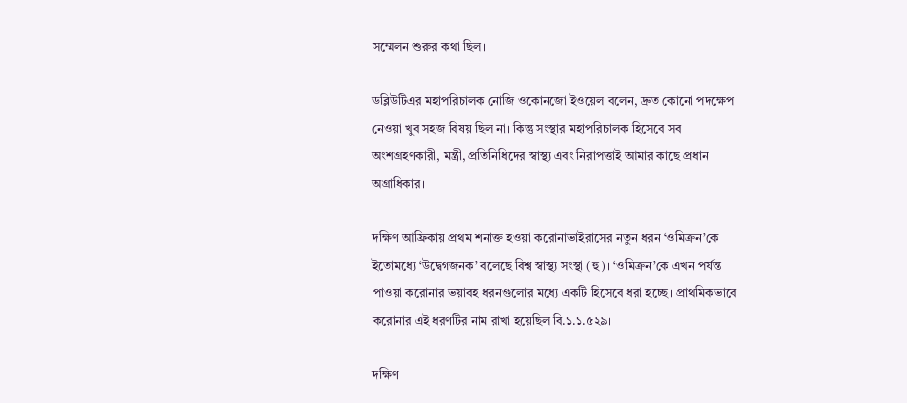সম্মেলন শুরুর কথা ছিল।

ডব্লিউটিএর মহাপরিচালক নোজি ওকোনজো ইওয়েল বলেন, দ্রুত কোনো পদক্ষেপ নেওয়া খুব সহজ বিষয় ছিল না। কিন্তু সংস্থার মহাপরিচালক হিসেবে সব অংশগ্রহণকারী, মন্ত্রী, প্রতিনিধিদের স্বাস্থ্য এবং নিরাপত্তাই আমার কাছে প্রধান অগ্রাধিকার।

দক্ষিণ আফ্রিকায় প্রথম শনাক্ত হওয়া করোনাভাইরাসের নতুন ধরন ‘ওমিক্রন’কে ইতোমধ্যে ‘উদ্বেগজনক’ বলেছে বিশ্ব স্বাস্থ্য সংস্থা (হু)। ‘ওমিক্রন’কে এখন পর্যন্ত পাওয়া করোনার ভয়াবহ ধরনগুলোর মধ্যে একটি হিসেবে ধরা হচ্ছে। প্রাথমিকভাবে করোনার এই ধরণটির নাম রাখা হয়েছিল বি.১.১.৫২৯।

দক্ষিণ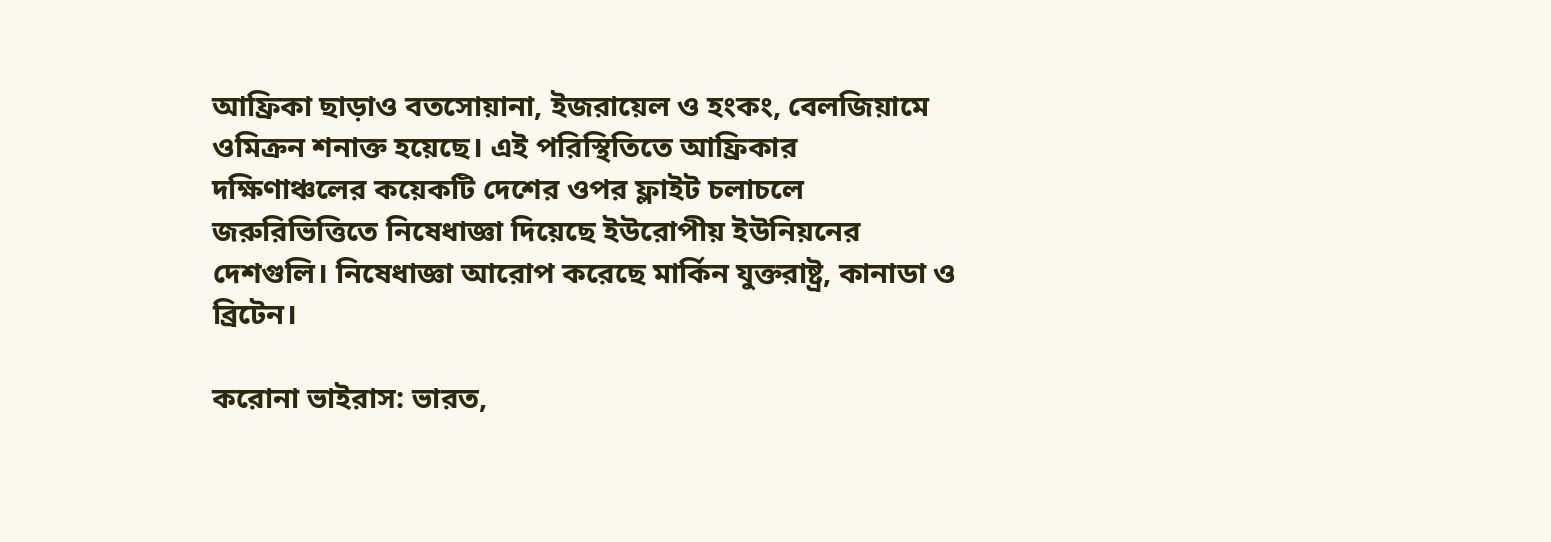আফ্রিকা ছাড়াও বতসোয়ানা, ইজরায়েল ও হংকং, বেলজিয়ামে ওমিক্রন শনাক্ত হয়েছে। এই পরিস্থিতিতে আফ্রিকার দক্ষিণাঞ্চলের কয়েকটি দেশের ওপর ফ্লাইট চলাচলে জরুরিভিত্তিতে নিষেধাজ্ঞা দিয়েছে ইউরোপীয় ইউনিয়নের দেশগুলি। নিষেধাজ্ঞা আরোপ করেছে মার্কিন যুক্তরাষ্ট্র, কানাডা ও ব্রিটেন।

করোনা ভাইরাস: ভারত,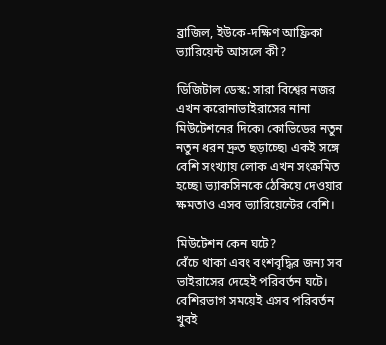ব্রাজিল, ইউকে-দক্ষিণ আফ্রিকা ভ্যারিয়েন্ট আসলে কী?

ডিজিটাল ডেস্ক: সারা বিশ্বের নজর এখন করোনাভাইরাসের নানা মিউটেশনের দিকে৷ কোভিডের নতুন নতুন ধরন দ্রুত ছড়াচ্ছে৷ একই সঙ্গে বেশি সংখ্যায় লোক এখন সংক্রমিত হচ্ছে৷ ভ্যাকসিনকে ঠেকিয়ে দেওয়ার ক্ষমতাও এসব ভ্যারিয়েন্টের বেশি।

মিউটেশন কেন ঘটে?
বেঁচে থাকা এবং বংশবৃদ্ধির জন্য সব ভাইরাসের দেহেই পরিবর্তন ঘটে। বেশিরভাগ সময়েই এসব পরিবর্তন খুবই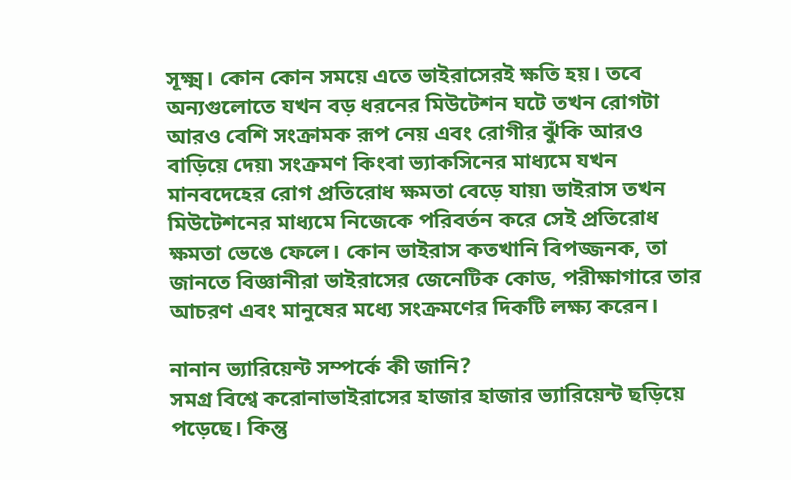সূক্ষ্ম। কোন কোন সময়ে এতে ভাইরাসেরই ক্ষতি হয়। তবে অন্যগুলোতে যখন বড় ধরনের মিউটেশন ঘটে তখন রোগটা আরও বেশি সংক্রামক রূপ নেয় এবং রোগীর ঝুঁকি আরও বাড়িয়ে দেয়৷ সংক্রমণ কিংবা ভ্যাকসিনের মাধ্যমে যখন মানবদেহের রোগ প্রতিরোধ ক্ষমতা বেড়ে যায়৷ ভাইরাস তখন মিউটেশনের মাধ্যমে নিজেকে পরিবর্তন করে সেই প্রতিরোধ ক্ষমতা ভেঙে ফেলে। কোন ভাইরাস কতখানি বিপজ্জনক, তা জানতে বিজ্ঞানীরা ভাইরাসের জেনেটিক কোড, পরীক্ষাগারে তার আচরণ এবং মানুষের মধ্যে সংক্রমণের দিকটি লক্ষ্য করেন।

নানান ভ্যারিয়েন্ট সম্পর্কে কী জানি?
সমগ্র বিশ্বে করোনাভাইরাসের হাজার হাজার ভ্যারিয়েন্ট ছড়িয়ে পড়েছে। কিন্তু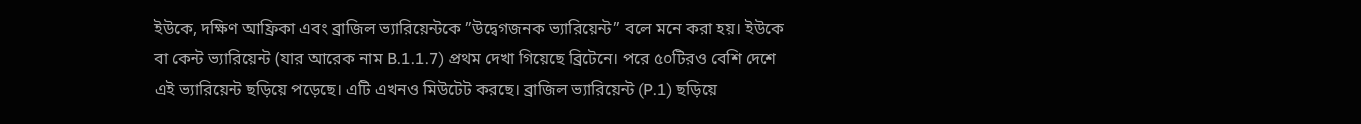ইউকে, দক্ষিণ আফ্রিকা এবং ব্রাজিল ভ্যারিয়েন্টকে ”উদ্বেগজনক ভ্যারিয়েন্ট” বলে মনে করা হয়। ইউকে বা কেন্ট ভ্যারিয়েন্ট (যার আরেক নাম B.1.1.7) প্রথম দেখা গিয়েছে ব্রিটেনে। পরে ৫০টিরও বেশি দেশে এই ভ্যারিয়েন্ট ছড়িয়ে পড়েছে। এটি এখনও মিউটেট করছে। ব্রাজিল ভ্যারিয়েন্ট (P.1) ছড়িয়ে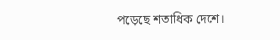পড়েছে শতাধিক দেশে।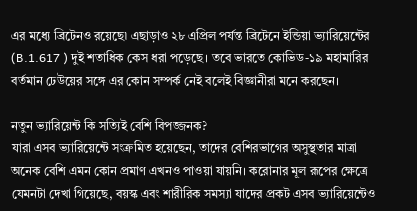এর মধ্যে ব্রিটেনও রয়েছে৷ এছাড়াও ২৮ এপ্রিল পর্যন্ত ব্রিটেনে ইন্ডিয়া ভ্যারিয়েন্টের (B.1.617 ) দুই শতাধিক কেস ধরা পড়েছে। তবে ভারতে কোভিড-১৯ মহামারির বর্তমান ঢেউয়ের সঙ্গে এর কোন সম্পর্ক নেই বলেই বিজ্ঞানীরা মনে করছেন।

নতুন ভ্যারিয়েন্ট কি সত্যিই বেশি বিপজ্জনক?
যারা এসব ভ্যারিয়েন্টে সংক্রমিত হয়েছেন, তাদের বেশিরভাগের অসুস্থতার মাত্রা অনেক বেশি এমন কোন প্রমাণ এখনও পাওয়া যায়নি। করোনার মূল রূপের ক্ষেত্রে যেমনটা দেখা গিয়েছে, বয়স্ক এবং শারীরিক সমস্যা যাদের প্রকট এসব ভ্যারিয়েন্টেও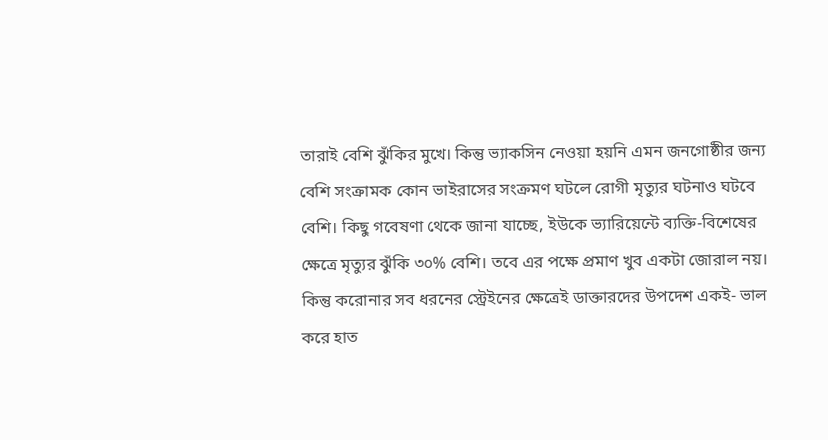তারাই বেশি ঝুঁকির মুখে। কিন্তু ভ্যাকসিন নেওয়া হয়নি এমন জনগোষ্ঠীর জন্য বেশি সংক্রামক কোন ভাইরাসের সংক্রমণ ঘটলে রোগী মৃত্যুর ঘটনাও ঘটবে বেশি। কিছু গবেষণা থেকে জানা যাচ্ছে, ইউকে ভ্যারিয়েন্টে ব্যক্তি-বিশেষের ক্ষেত্রে মৃত্যুর ঝুঁকি ৩০% বেশি। তবে এর পক্ষে প্রমাণ খুব একটা জোরাল নয়। কিন্তু করোনার সব ধরনের স্ট্রেইনের ক্ষেত্রেই ডাক্তারদের উপদেশ একই- ভাল করে হাত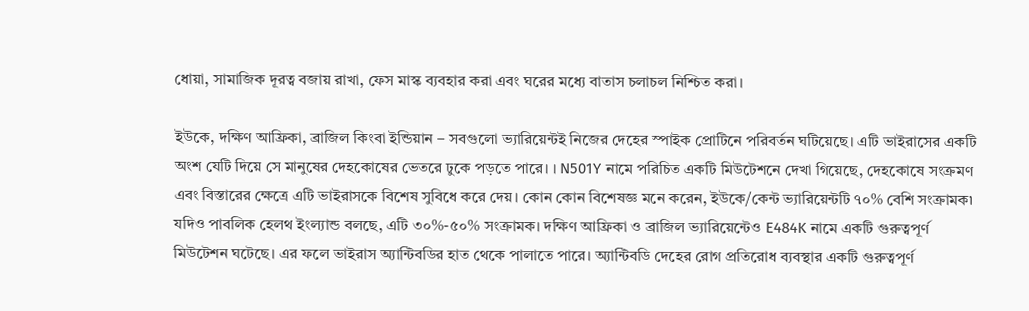ধোয়া, সামাজিক দূরত্ব বজায় রাখা, ফেস মাস্ক ব্যবহার করা এবং ঘরের মধ্যে বাতাস চলাচল নিশ্চিত করা।

ইউকে, দক্ষিণ আফ্রিকা, ব্রাজিল কিংবা ইন্ডিয়ান – সবগুলো ভ্যারিয়েন্টই নিজের দেহের স্পাইক প্রোটিনে পরিবর্তন ঘটিয়েছে। এটি ভাইরাসের একটি অংশ যেটি দিয়ে সে মানুষের দেহকোষের ভেতরে ঢুকে পড়তে পারে। । N501Y নামে পরিচিত একটি মিউটেশনে দেখা গিয়েছে, দেহকোষে সংক্রমণ এবং বিস্তারের ক্ষেত্রে এটি ভাইরাসকে বিশেষ সুবিধে করে দেয়। কোন কোন বিশেষজ্ঞ মনে করেন, ইউকে/কেন্ট ভ্যারিয়েন্টটি ৭০% বেশি সংক্রামক৷ যদিও পাবলিক হেলথ ইংল্যান্ড বলছে, এটি ৩০%-৫০% সংক্রামক। দক্ষিণ আফ্রিকা ও ব্রাজিল ভ্যারিয়েন্টেও E484K নামে একটি গুরুত্বপূর্ণ মিউটেশন ঘটেছে। এর ফলে ভাইরাস অ্যান্টিবডির হাত থেকে পালাতে পারে। অ্যান্টিবডি দেহের রোগ প্রতিরোধ ব্যবস্থার একটি গুরুত্বপূর্ণ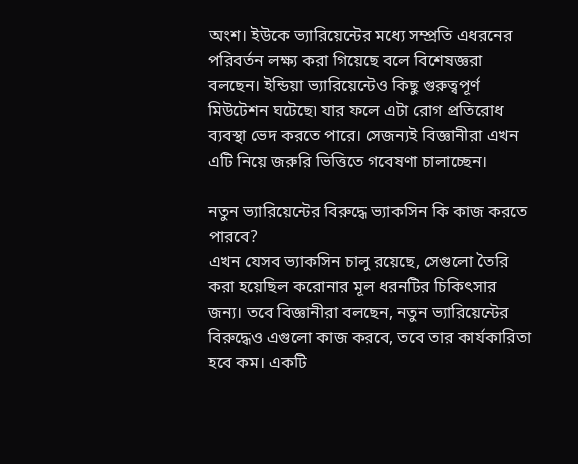অংশ। ইউকে ভ্যারিয়েন্টের মধ্যে সম্প্রতি এধরনের পরিবর্তন লক্ষ্য করা গিয়েছে বলে বিশেষজ্ঞরা বলছেন। ইন্ডিয়া ভ্যারিয়েন্টেও কিছু গুরুত্বপূর্ণ মিউটেশন ঘটেছে৷ যার ফলে এটা রোগ প্রতিরোধ ব্যবস্থা ভেদ করতে পারে। সেজন্যই বিজ্ঞানীরা এখন এটি নিয়ে জরুরি ভিত্তিতে গবেষণা চালাচ্ছেন।

নতুন ভ্যারিয়েন্টের বিরুদ্ধে ভ্যাকসিন কি কাজ করতে পারবে?
এখন যেসব ভ্যাকসিন চালু রয়েছে, সেগুলো তৈরি করা হয়েছিল করোনার মূল ধরনটির চিকিৎসার জন্য। তবে বিজ্ঞানীরা বলছেন, নতুন ভ্যারিয়েন্টের বিরুদ্ধেও এগুলো কাজ করবে, তবে তার কার্যকারিতা হবে কম। একটি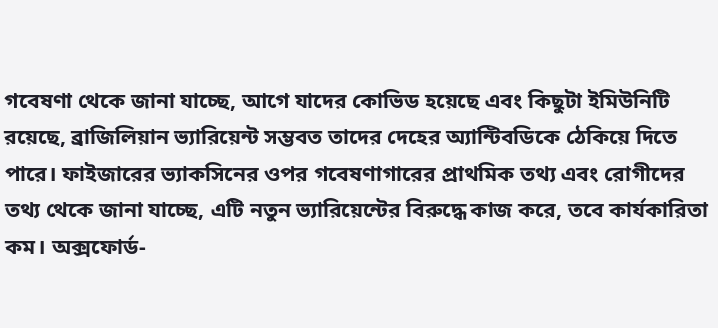গবেষণা থেকে জানা যাচ্ছে, আগে যাদের কোভিড হয়েছে এবং কিছুটা ইমিউনিটি রয়েছে, ব্রাজিলিয়ান ভ্যারিয়েন্ট সম্ভবত তাদের দেহের অ্যান্টিবডিকে ঠেকিয়ে দিতে পারে। ফাইজারের ভ্যাকসিনের ওপর গবেষণাগারের প্রাথমিক তথ্য এবং রোগীদের তথ্য থেকে জানা যাচ্ছে, এটি নতুন ভ্যারিয়েন্টের বিরুদ্ধে কাজ করে, তবে কার্যকারিতা কম। অক্সফোর্ড-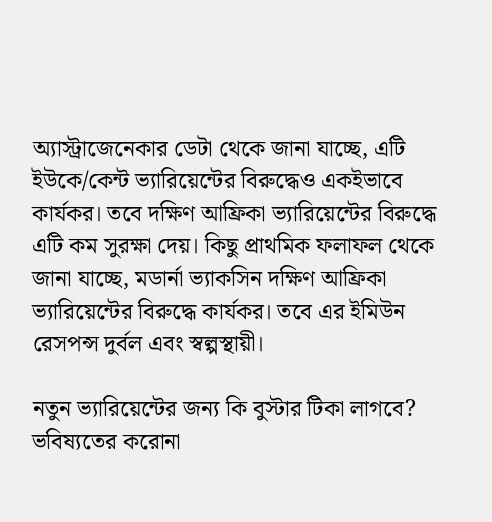অ্যাস্ট্রাজেনেকার ডেটা থেকে জানা যাচ্ছে, এটি ইউকে/কেন্ট ভ্যারিয়েন্টের বিরুদ্ধেও একইভাবে কার্যকর। তবে দক্ষিণ আফ্রিকা ভ্যারিয়েন্টের বিরুদ্ধে এটি কম সুরক্ষা দেয়। কিছু প্রাথমিক ফলাফল থেকে জানা যাচ্ছে, মডার্না ভ্যাকসিন দক্ষিণ আফ্রিকা ভ্যারিয়েন্টের বিরুদ্ধে কার্যকর। তবে এর ইমিউন রেসপন্স দুর্বল এবং স্বল্পস্থায়ী।

নতুন ভ্যারিয়েন্টের জন্য কি বুস্টার টিকা লাগবে?
ভবিষ্যতের করোনা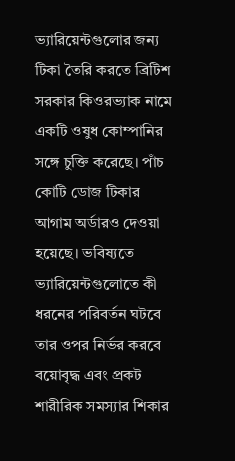ভ্যারিয়েন্টগুলোর জন্য টিকা তৈরি করতে ব্রিটিশ সরকার কিওরভ্যাক নামে একটি ওষুধ কোম্পানির সঙ্গে চুক্তি করেছে। পাঁচ কোটি ডোজ টিকার আগাম অর্ডারও দেওয়া হয়েছে। ভবিষ্যতে ভ্যারিয়েন্টগুলোতে কী ধরনের পরিবর্তন ঘটবে তার ওপর নির্ভর করবে বয়োবৃদ্ধ এবং প্রকট শারীরিক সমস্যার শিকার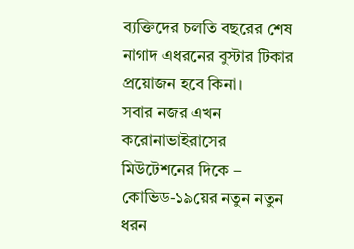ব্যক্তিদের চলতি বছরের শেষ নাগাদ এধরনের বুস্টার টিকার প্রয়োজন হবে কিনা।
সবার নজর এখন করোনাভাইরাসের মিউটেশনের দিকে – কোভিড-১৯য়ের নতুন নতুন ধরন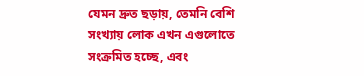যেমন দ্রুত ছড়ায়, তেমনি বেশি সংখ্যায় লোক এখন এগুলোতে সংক্রমিত হচ্ছে, এবং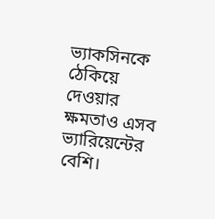ভ্যাকসিনকে ঠেকিয়ে দেওয়ার ক্ষমতাও এসব ভ্যারিয়েন্টের বেশি।